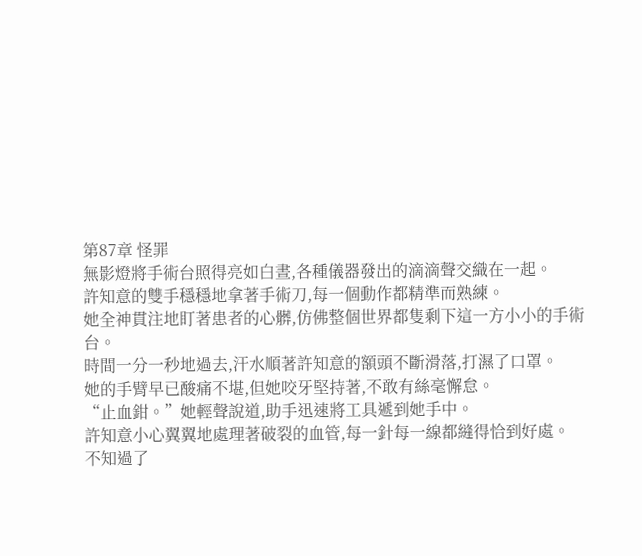第87章 怪罪
無影燈將手術台照得亮如白晝,各種儀器發出的滴滴聲交織在一起。
許知意的雙手穩穩地拿著手術刀,每一個動作都精準而熟練。
她全神貫注地盯著患者的心髒,仿佛整個世界都隻剩下這一方小小的手術台。
時間一分一秒地過去,汗水順著許知意的額頭不斷滑落,打濕了口罩。
她的手臂早已酸痛不堪,但她咬牙堅持著,不敢有絲毫懈怠。
“止血鉗。”她輕聲說道,助手迅速將工具遞到她手中。
許知意小心翼翼地處理著破裂的血管,每一針每一線都縫得恰到好處。
不知過了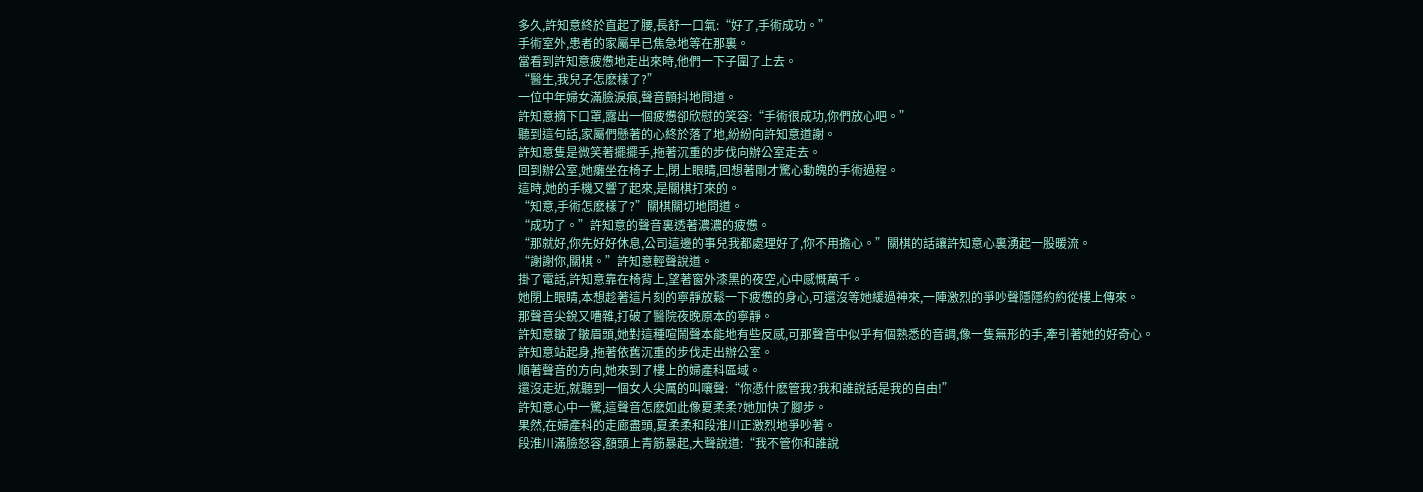多久,許知意終於直起了腰,長舒一口氣:“好了,手術成功。”
手術室外,患者的家屬早已焦急地等在那裏。
當看到許知意疲憊地走出來時,他們一下子圍了上去。
“醫生,我兒子怎麽樣了?”
一位中年婦女滿臉淚痕,聲音顫抖地問道。
許知意摘下口罩,露出一個疲憊卻欣慰的笑容:“手術很成功,你們放心吧。”
聽到這句話,家屬們懸著的心終於落了地,紛紛向許知意道謝。
許知意隻是微笑著擺擺手,拖著沉重的步伐向辦公室走去。
回到辦公室,她癱坐在椅子上,閉上眼睛,回想著剛才驚心動魄的手術過程。
這時,她的手機又響了起來,是關棋打來的。
“知意,手術怎麽樣了?”關棋關切地問道。
“成功了。”許知意的聲音裏透著濃濃的疲憊。
“那就好,你先好好休息,公司這邊的事兒我都處理好了,你不用擔心。”關棋的話讓許知意心裏湧起一股暖流。
“謝謝你,關棋。”許知意輕聲說道。
掛了電話,許知意靠在椅背上,望著窗外漆黑的夜空,心中感慨萬千。
她閉上眼睛,本想趁著這片刻的寧靜放鬆一下疲憊的身心,可還沒等她緩過神來,一陣激烈的爭吵聲隱隱約約從樓上傳來。
那聲音尖銳又嘈雜,打破了醫院夜晚原本的寧靜。
許知意皺了皺眉頭,她對這種喧鬧聲本能地有些反感,可那聲音中似乎有個熟悉的音調,像一隻無形的手,牽引著她的好奇心。
許知意站起身,拖著依舊沉重的步伐走出辦公室。
順著聲音的方向,她來到了樓上的婦產科區域。
還沒走近,就聽到一個女人尖厲的叫嚷聲:“你憑什麽管我?我和誰說話是我的自由!”
許知意心中一驚,這聲音怎麽如此像夏柔柔?她加快了腳步。
果然,在婦產科的走廊盡頭,夏柔柔和段淮川正激烈地爭吵著。
段淮川滿臉怒容,額頭上青筋暴起,大聲說道:“我不管你和誰說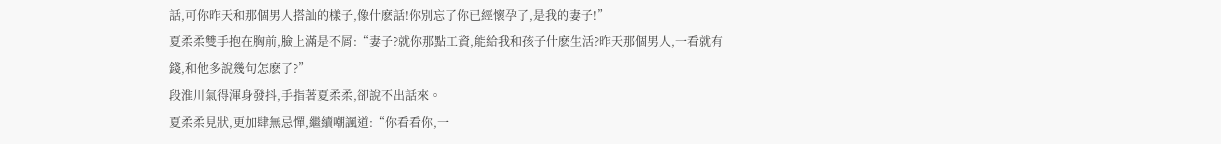話,可你昨天和那個男人搭訕的樣子,像什麽話!你別忘了你已經懷孕了,是我的妻子!”
夏柔柔雙手抱在胸前,臉上滿是不屑:“妻子?就你那點工資,能給我和孩子什麽生活?昨天那個男人,一看就有錢,和他多說幾句怎麽了?”
段淮川氣得渾身發抖,手指著夏柔柔,卻說不出話來。
夏柔柔見狀,更加肆無忌憚,繼續嘲諷道:“你看看你,一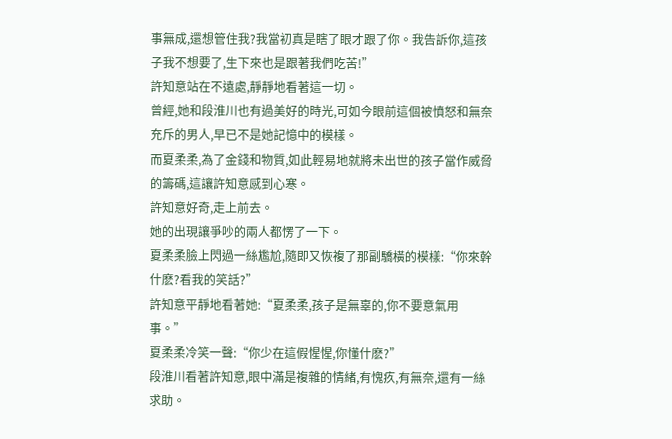事無成,還想管住我?我當初真是瞎了眼才跟了你。我告訴你,這孩子我不想要了,生下來也是跟著我們吃苦!”
許知意站在不遠處,靜靜地看著這一切。
曾經,她和段淮川也有過美好的時光,可如今眼前這個被憤怒和無奈充斥的男人,早已不是她記憶中的模樣。
而夏柔柔,為了金錢和物質,如此輕易地就將未出世的孩子當作威脅的籌碼,這讓許知意感到心寒。
許知意好奇,走上前去。
她的出現讓爭吵的兩人都愣了一下。
夏柔柔臉上閃過一絲尷尬,隨即又恢複了那副驕橫的模樣:“你來幹什麽?看我的笑話?”
許知意平靜地看著她:“夏柔柔,孩子是無辜的,你不要意氣用事。”
夏柔柔冷笑一聲:“你少在這假惺惺,你懂什麽?”
段淮川看著許知意,眼中滿是複雜的情緒,有愧疚,有無奈,還有一絲求助。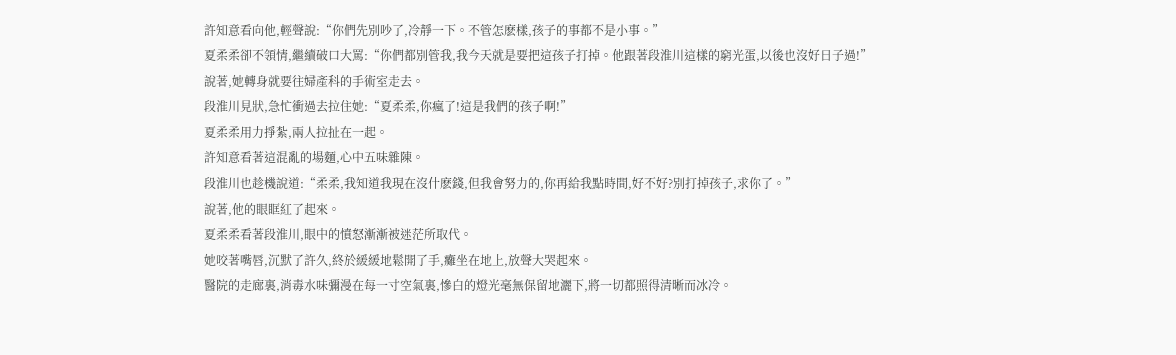許知意看向他,輕聲說:“你們先別吵了,冷靜一下。不管怎麽樣,孩子的事都不是小事。”
夏柔柔卻不領情,繼續破口大罵:“你們都別管我,我今天就是要把這孩子打掉。他跟著段淮川這樣的窮光蛋,以後也沒好日子過!”
說著,她轉身就要往婦產科的手術室走去。
段淮川見狀,急忙衝過去拉住她:“夏柔柔,你瘋了!這是我們的孩子啊!”
夏柔柔用力掙紮,兩人拉扯在一起。
許知意看著這混亂的場麵,心中五味雜陳。
段淮川也趁機說道:“柔柔,我知道我現在沒什麽錢,但我會努力的,你再給我點時間,好不好?別打掉孩子,求你了。”
說著,他的眼眶紅了起來。
夏柔柔看著段淮川,眼中的憤怒漸漸被迷茫所取代。
她咬著嘴唇,沉默了許久,終於緩緩地鬆開了手,癱坐在地上,放聲大哭起來。
醫院的走廊裏,消毒水味彌漫在每一寸空氣裏,慘白的燈光毫無保留地灑下,將一切都照得清晰而冰冷。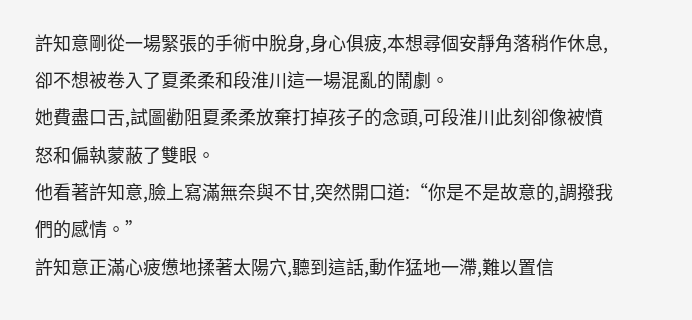許知意剛從一場緊張的手術中脫身,身心俱疲,本想尋個安靜角落稍作休息,卻不想被卷入了夏柔柔和段淮川這一場混亂的鬧劇。
她費盡口舌,試圖勸阻夏柔柔放棄打掉孩子的念頭,可段淮川此刻卻像被憤怒和偏執蒙蔽了雙眼。
他看著許知意,臉上寫滿無奈與不甘,突然開口道:“你是不是故意的,調撥我們的感情。”
許知意正滿心疲憊地揉著太陽穴,聽到這話,動作猛地一滯,難以置信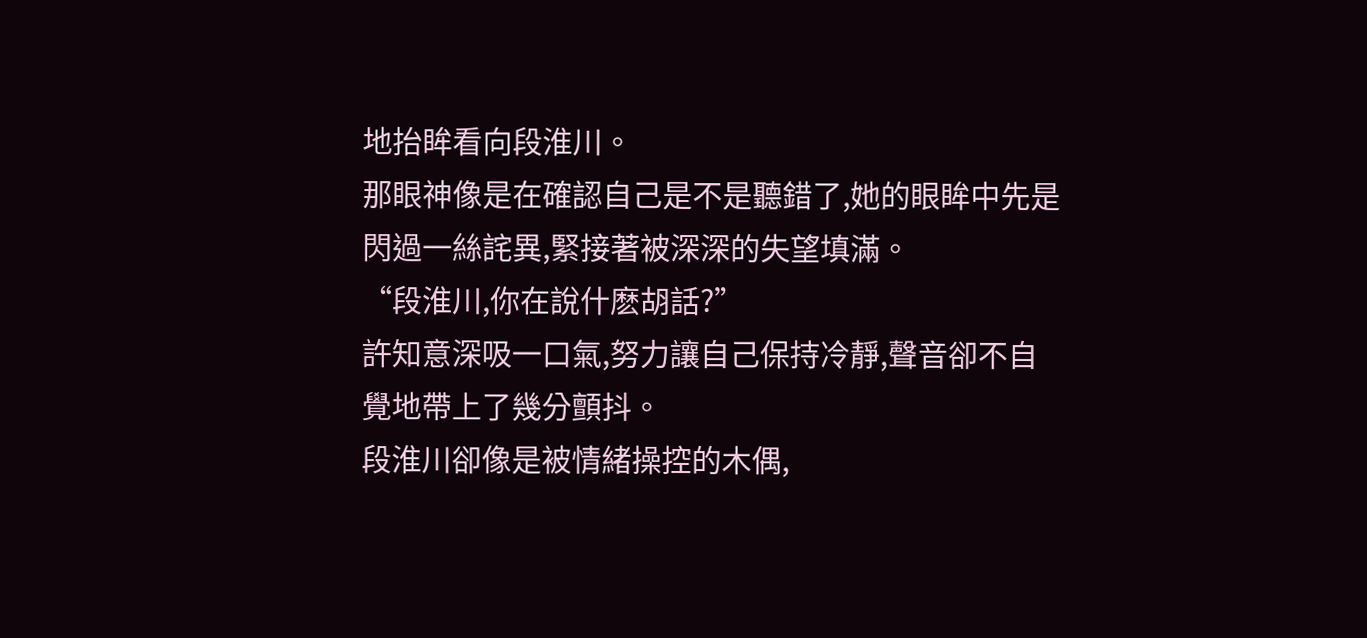地抬眸看向段淮川。
那眼神像是在確認自己是不是聽錯了,她的眼眸中先是閃過一絲詫異,緊接著被深深的失望填滿。
“段淮川,你在說什麽胡話?”
許知意深吸一口氣,努力讓自己保持冷靜,聲音卻不自覺地帶上了幾分顫抖。
段淮川卻像是被情緒操控的木偶,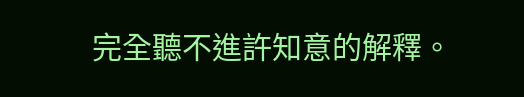完全聽不進許知意的解釋。